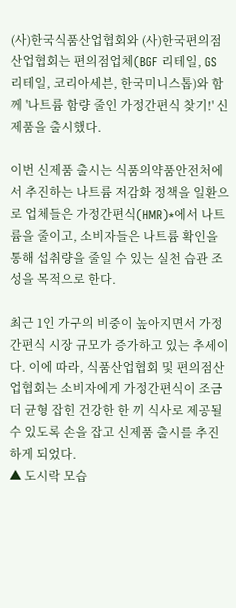(사)한국식품산업협회와 (사)한국편의점산업협회는 편의점업체(BGF 리테일, GS 리테일, 코리아세븐, 한국미니스톱)와 함께 '나트륨 함량 줄인 가정간편식 찾기!' 신제품을 출시했다.

이번 신제품 출시는 식품의약품안전처에서 추진하는 나트륨 저감화 정책을 일환으로 업체들은 가정간편식(HMR)*에서 나트륨을 줄이고, 소비자들은 나트륨 확인을 통해 섭취량을 줄일 수 있는 실천 습관 조성을 목적으로 한다.

최근 1인 가구의 비중이 높아지면서 가정간편식 시장 규모가 증가하고 있는 추세이다. 이에 따라, 식품산업협회 및 편의점산업협회는 소비자에게 가정간편식이 조금 더 균형 잡힌 건강한 한 끼 식사로 제공될 수 있도록 손을 잡고 신제품 출시를 추진하게 되었다.
▲ 도시락 모습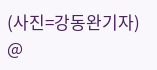(사진=강동완기자) @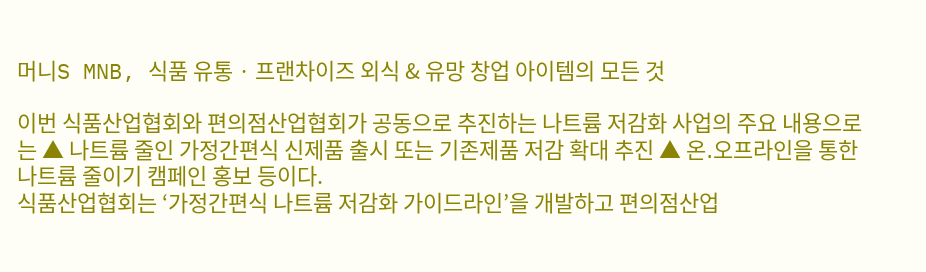머니S MNB, 식품 유통 · 프랜차이즈 외식 & 유망 창업 아이템의 모든 것

이번 식품산업협회와 편의점산업협회가 공동으로 추진하는 나트륨 저감화 사업의 주요 내용으로는 ▲ 나트륨 줄인 가정간편식 신제품 출시 또는 기존제품 저감 확대 추진 ▲ 온․오프라인을 통한 나트륨 줄이기 캠페인 홍보 등이다.
식품산업협회는 ‘가정간편식 나트륨 저감화 가이드라인’을 개발하고 편의점산업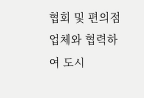협회 및 편의점업체와 협력하여 도시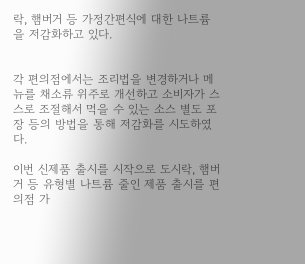락, 햄버거 등 가정간편식에 대한 나트륨을 저감화하고 있다.


각 편의점에서는 조리법을 변경하거나 메뉴를 채소류 위주로 개선하고 소비자가 스스로 조절해서 먹을 수 있는 소스 별도 포장 등의 방법을 통해 저감화를 시도하였다.

이번 신제품 출시를 시작으로 도시락, 햄버거 등 유형별 나트륨 줄인 제품 출시를 편의점 가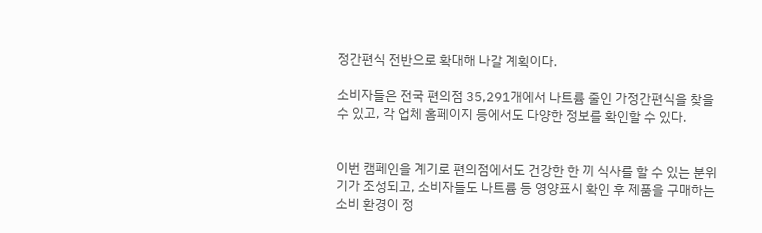정간편식 전반으로 확대해 나갈 계획이다.

소비자들은 전국 편의점 35,291개에서 나트륨 줄인 가정간편식을 찾을 수 있고, 각 업체 홈페이지 등에서도 다양한 정보를 확인할 수 있다.


이번 캠페인을 계기로 편의점에서도 건강한 한 끼 식사를 할 수 있는 분위기가 조성되고, 소비자들도 나트륨 등 영양표시 확인 후 제품을 구매하는 소비 환경이 정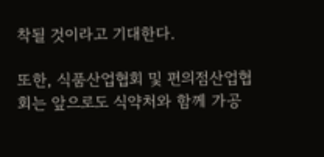착될 것이라고 기대한다.

또한, 식품산업협회 및 편의점산업협회는 앞으로도 식약처와 함께 가공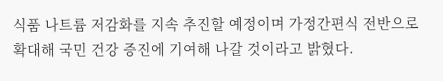식품 나트륨 저감화를 지속 추진할 예정이며 가정간편식 전반으로 확대해 국민 건강 증진에 기여해 나갈 것이라고 밝혔다.